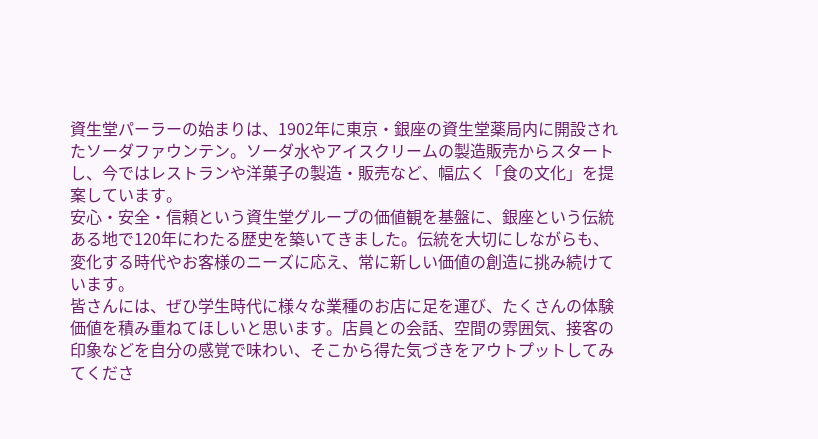資生堂パーラーの始まりは、1902年に東京・銀座の資生堂薬局内に開設されたソーダファウンテン。ソーダ水やアイスクリームの製造販売からスタートし、今ではレストランや洋菓子の製造・販売など、幅広く「食の文化」を提案しています。
安心・安全・信頼という資生堂グループの価値観を基盤に、銀座という伝統ある地で120年にわたる歴史を築いてきました。伝統を大切にしながらも、変化する時代やお客様のニーズに応え、常に新しい価値の創造に挑み続けています。
皆さんには、ぜひ学生時代に様々な業種のお店に足を運び、たくさんの体験価値を積み重ねてほしいと思います。店員との会話、空間の雰囲気、接客の印象などを自分の感覚で味わい、そこから得た気づきをアウトプットしてみてくださ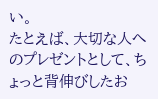い。
たとえば、大切な人へのプレゼントとして、ちょっと背伸びしたお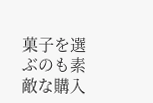菓子を選ぶのも素敵な購入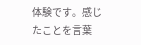体験です。感じたことを言葉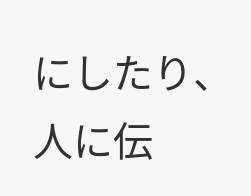にしたり、人に伝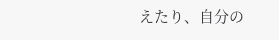えたり、自分の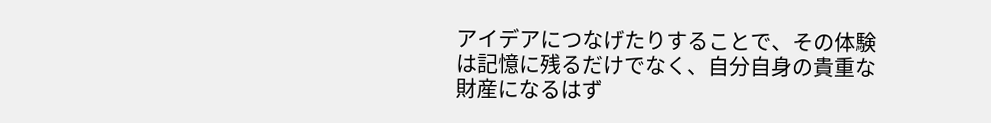アイデアにつなげたりすることで、その体験は記憶に残るだけでなく、自分自身の貴重な財産になるはず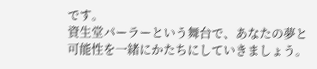です。
資生堂パーラーという舞台で、あなたの夢と可能性を一緒にかたちにしていきましょう。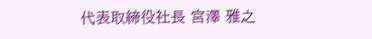代表取締役社長 宮澤 雅之